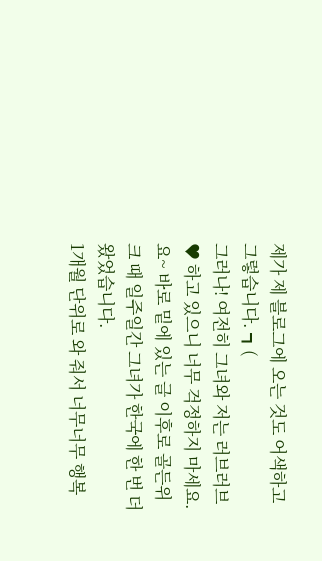제가 제 블로그에 오는 것도 어색하고 그렇습니다. ┓(
그러나! 여전히 그녀와 저는 러브러브♥ 하고 있으니 너무 걱정하지 마세요.
요~ 바로 밑에 있는 글 이후로 골든위크 때 일주일간 그녀가 한국에 한 번 더 왔었습니다.
1개월 단위로 와 줘서 너무너무 행복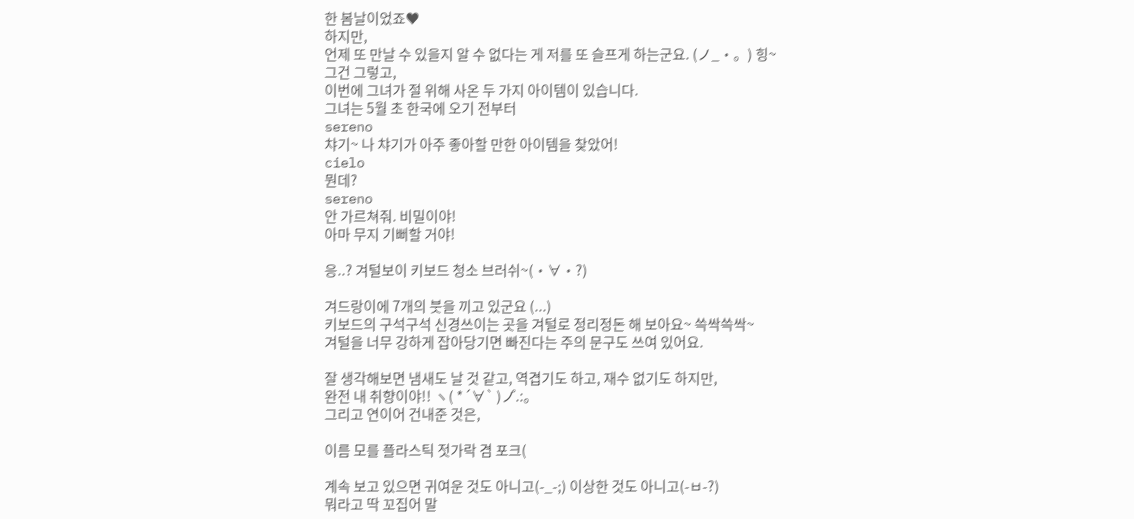한 봄날이었죠♥
하지만,
언제 또 만날 수 있을지 알 수 없다는 게 저를 또 슬프게 하는군요. (ノ_・。) 힝~
그건 그렇고,
이번에 그녀가 절 위해 사온 두 가지 아이템이 있습니다.
그녀는 5월 초 한국에 오기 전부터
sereno
챠기~ 나 챠기가 아주 좋아할 만한 아이템을 찾았어!
cielo
뭔데?
sereno
안 가르쳐줘. 비밀이야!
아마 무지 기뻐할 거야!

응..? 겨털보이 키보드 청소 브러쉬~(・∀・?)

겨드랑이에 7개의 붓을 끼고 있군요 (...)
키보드의 구석구석 신경쓰이는 곳을 겨털로 정리정돈 해 보아요~ 쓱싹쓱싹~
겨털을 너무 강하게 잡아당기면 빠진다는 주의 문구도 쓰여 있어요.

잘 생각해보면 냄새도 날 것 같고, 역겹기도 하고, 재수 없기도 하지만,
완전 내 취향이야!! ヽ( *´∀` )ノ゚.:。
그리고 연이어 건내준 것은,

이름 모를 플라스틱 젓가락 겸 포크(

계속 보고 있으면 귀여운 것도 아니고(-_-;) 이상한 것도 아니고(-ㅂ-?)
뭐라고 딱 꼬집어 말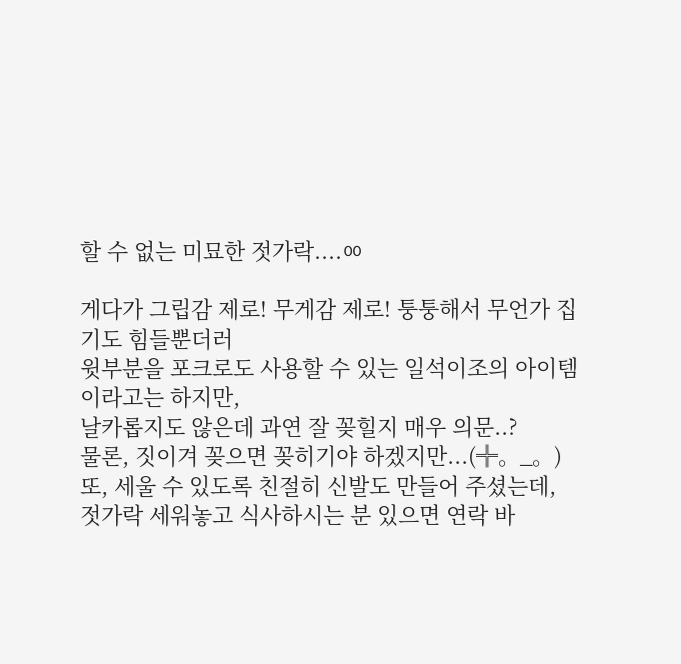할 수 없는 미묘한 젓가락....ㆀ

게다가 그립감 제로! 무게감 제로! 퉁퉁해서 무언가 집기도 힘들뿐더러
윗부분을 포크로도 사용할 수 있는 일석이조의 아이템이라고는 하지만,
날카롭지도 않은데 과연 잘 꽂힐지 매우 의문..?
물론, 짓이겨 꽂으면 꽂히기야 하겠지만...(╬。_。)
또, 세울 수 있도록 친절히 신발도 만들어 주셨는데,
젓가락 세워놓고 식사하시는 분 있으면 연락 바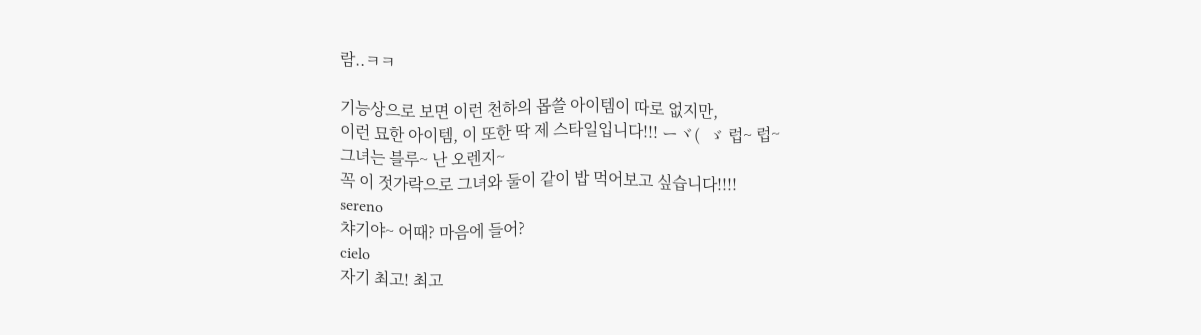람..ㅋㅋ

기능상으로 보면 이런 천하의 몹쓸 아이템이 따로 없지만,
이런 묘한 아이템, 이 또한 딱 제 스타일입니다!!! ーヾ(  ゞ 럽~ 럽~
그녀는 블루~ 난 오렌지~
꼭 이 젓가락으로 그녀와 둘이 같이 밥 먹어보고 싶습니다!!!!
sereno
챠기야~ 어때? 마음에 들어?
cielo
자기 최고! 최고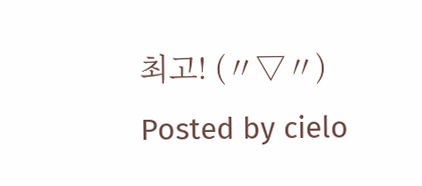최고! (〃▽〃)
Posted by cielo